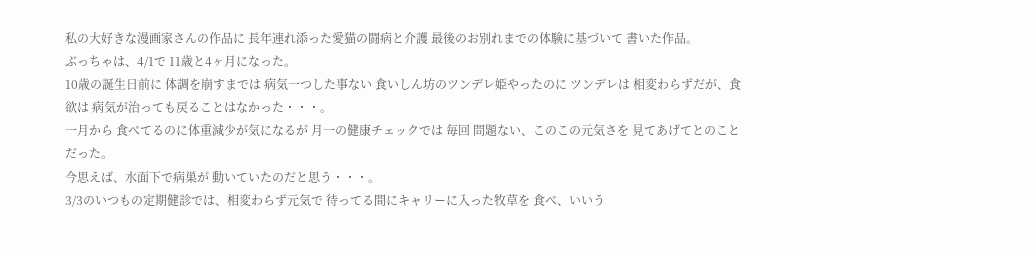私の大好きな漫画家さんの作品に 長年連れ添った愛猫の闘病と介護 最後のお別れまでの体験に基づいて 書いた作品。
ぶっちゃは、4/1で 11歳と4ヶ月になった。
10歳の誕生日前に 体調を崩すまでは 病気一つした事ない 食いしん坊のツンデレ姫やったのに ツンデレは 相変わらずだが、食欲は 病気が治っても戻ることはなかった・・・。
一月から 食べてるのに体重減少が気になるが 月一の健康チェックでは 毎回 問題ない、このこの元気さを 見てあげてとのことだった。
今思えば、水面下で病巣が 動いていたのだと思う・・・。
3/3のいつもの定期健診では、相変わらず元気で 待ってる間にキャリーに入った牧草を 食べ、いいう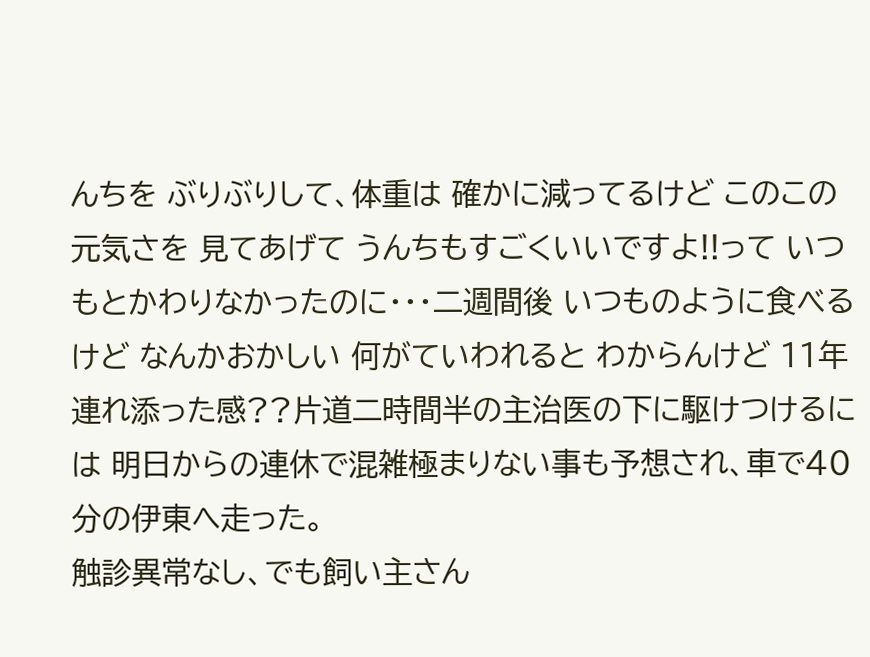んちを ぶりぶりして、体重は 確かに減ってるけど このこの元気さを 見てあげて うんちもすごくいいですよ!!って いつもとかわりなかったのに・・・二週間後 いつものように食べるけど なんかおかしい 何がていわれると わからんけど 11年連れ添った感??片道二時間半の主治医の下に駆けつけるには 明日からの連休で混雑極まりない事も予想され、車で40分の伊東へ走った。
触診異常なし、でも飼い主さん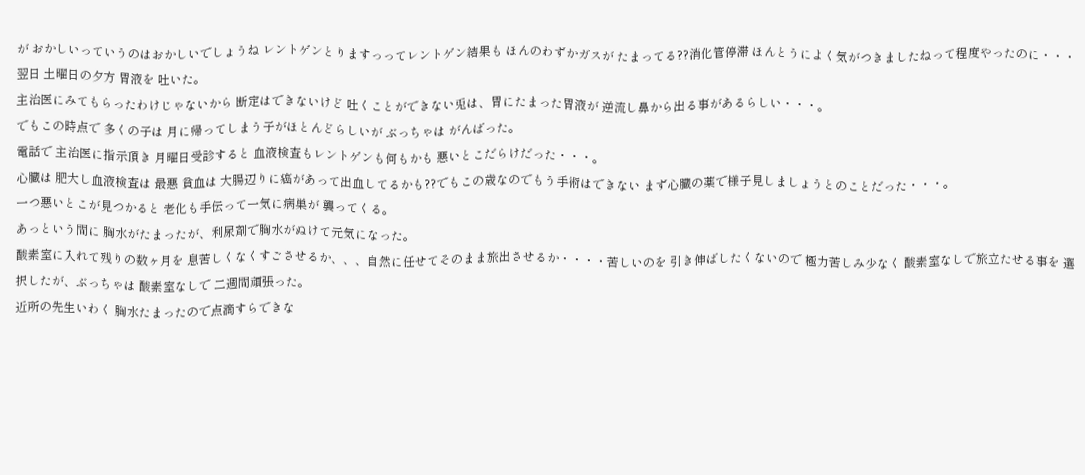が おかしいっていうのはおかしいでしょうね レントゲンとりますっってレントゲン結果も ほんのわずかガスが たまってる??消化管停滞 ほんとうによく気がつきましたねって程度やったのに・・・翌日 土曜日の夕方 胃液を 吐いた。
主治医にみてもらったわけじゃないから 断定はできないけど 吐くことができない兎は、胃にたまった胃液が 逆流し鼻から出る事があるらしい・・・。
でもこの時点で 多くの子は 月に帰ってしまう子がほとんどらしいが ぶっちゃは がんばった。
電話で 主治医に指示頂き 月曜日受診すると 血液検査もレントゲンも何もかも 悪いとこだらけだった・・・。
心臓は 肥大し血液検査は 最悪 貧血は 大腸辺りに癌があって出血してるかも??でもこの歳なのでもう手術はできない まず心臓の薬で様子見しましょうとのことだった・・・。
一つ悪いとこが見つかると 老化も手伝って一気に病巣が 襲ってくる。
あっという間に 胸水がたまったが、利尿剤で胸水がぬけて元気になった。
酸素室に入れて残りの数ヶ月を 息苦しくなくすごさせるか、、、自然に任せてそのまま旅出させるか・・・・苦しいのを 引き伸ばしたくないので 極力苦しみ少なく 酸素室なしで旅立たせる事を 選択したが、ぶっちゃは 酸素室なしで 二週間頑張った。
近所の先生いわく 胸水たまったので点滴すらできな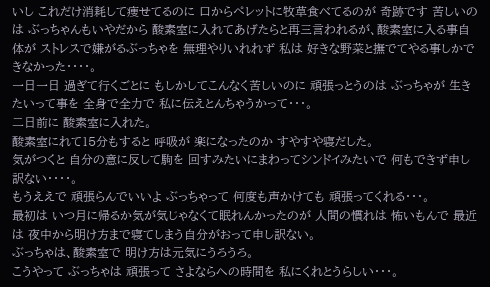いし これだけ消耗して痩せてるのに 口からペレットに牧草食べてるのが 奇跡です 苦しいのは ぶっちゃんもいやだから 酸素室に入れてあげたらと再三言われるが、酸素室に入る事自体が ストレスで嫌がるぶっちゃを 無理やりいれれず 私は 好きな野菜と撫でてやる事しかできなかった・・・・。
一日一日 過ぎて行くごとに もしかしてこんなく苦しいのに 頑張っとうのは ぶっちゃが 生きたいって事を 全身で全力で 私に伝えとんちゃうかって・・・。
二日前に 酸素室に入れた。
酸素室にれて15分もすると 呼吸が 楽になったのか すやすや寝だした。
気がつくと 自分の意に反して駒を 回すみたいにまわってシンドイみたいで 何もできず申し訳ない・・・・。
もうええで 頑張らんでいいよ ぶっちゃって 何度も声かけても 頑張ってくれる・・・。
最初は いつ月に帰るか気が気じゃなくて眠れんかったのが 人間の慣れは 怖いもんで 最近は 夜中から明け方まで寝てしまう自分がおって申し訳ない。
ぶっちゃは、酸素室で 明け方は元気にうろうろ。
こうやって ぶっちゃは 頑張って さよならへの時間を 私にくれとうらしい・・・。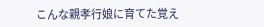こんな親孝行娘に育てた覚え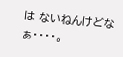は ないねんけどなぁ・・・・。